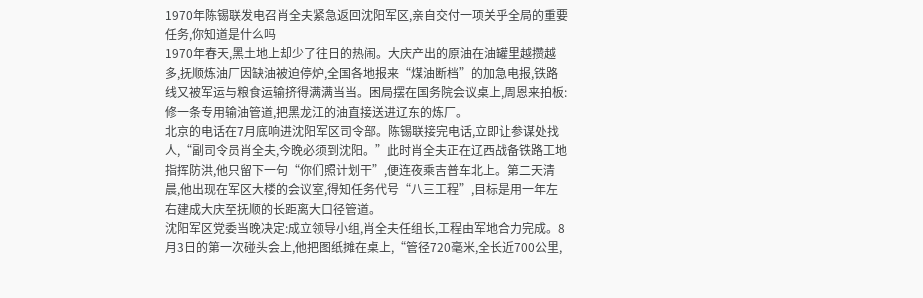1970年陈锡联发电召肖全夫紧急返回沈阳军区,亲自交付一项关乎全局的重要任务,你知道是什么吗
1970年春天,黑土地上却少了往日的热闹。大庆产出的原油在油罐里越攒越多,抚顺炼油厂因缺油被迫停炉,全国各地报来“煤油断档”的加急电报,铁路线又被军运与粮食运输挤得满满当当。困局摆在国务院会议桌上,周恩来拍板:修一条专用输油管道,把黑龙江的油直接送进辽东的炼厂。
北京的电话在7月底响进沈阳军区司令部。陈锡联接完电话,立即让参谋处找人,“副司令员肖全夫,今晚必须到沈阳。”此时肖全夫正在辽西战备铁路工地指挥防洪,他只留下一句“你们照计划干”,便连夜乘吉普车北上。第二天清晨,他出现在军区大楼的会议室,得知任务代号“八三工程”,目标是用一年左右建成大庆至抚顺的长距离大口径管道。
沈阳军区党委当晚决定:成立领导小组,肖全夫任组长,工程由军地合力完成。8月3日的第一次碰头会上,他把图纸摊在桌上,“管径720毫米,全长近700公里,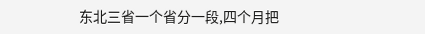东北三省一个省分一段,四个月把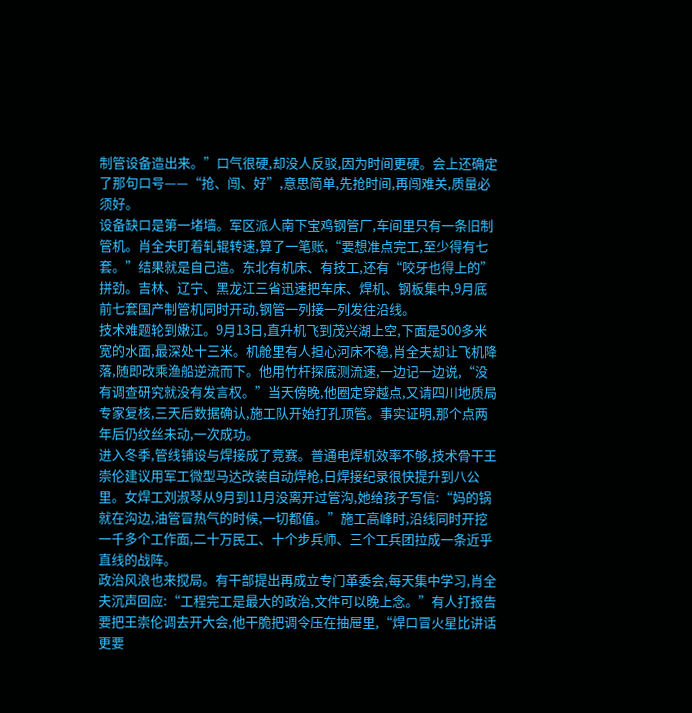制管设备造出来。”口气很硬,却没人反驳,因为时间更硬。会上还确定了那句口号——“抢、闯、好”,意思简单,先抢时间,再闯难关,质量必须好。
设备缺口是第一堵墙。军区派人南下宝鸡钢管厂,车间里只有一条旧制管机。肖全夫盯着轧辊转速,算了一笔账,“要想准点完工,至少得有七套。”结果就是自己造。东北有机床、有技工,还有“咬牙也得上的”拼劲。吉林、辽宁、黑龙江三省迅速把车床、焊机、钢板集中,9月底前七套国产制管机同时开动,钢管一列接一列发往沿线。
技术难题轮到嫩江。9月13日,直升机飞到茂兴湖上空,下面是500多米宽的水面,最深处十三米。机舱里有人担心河床不稳,肖全夫却让飞机降落,随即改乘渔船逆流而下。他用竹杆探底测流速,一边记一边说,“没有调查研究就没有发言权。”当天傍晚,他圈定穿越点,又请四川地质局专家复核,三天后数据确认,施工队开始打孔顶管。事实证明,那个点两年后仍纹丝未动,一次成功。
进入冬季,管线铺设与焊接成了竞赛。普通电焊机效率不够,技术骨干王崇伦建议用军工微型马达改装自动焊枪,日焊接纪录很快提升到八公里。女焊工刘淑琴从9月到11月没离开过管沟,她给孩子写信:“妈的锅就在沟边,油管冒热气的时候,一切都值。”施工高峰时,沿线同时开挖一千多个工作面,二十万民工、十个步兵师、三个工兵团拉成一条近乎直线的战阵。
政治风浪也来搅局。有干部提出再成立专门革委会,每天集中学习,肖全夫沉声回应:“工程完工是最大的政治,文件可以晚上念。”有人打报告要把王崇伦调去开大会,他干脆把调令压在抽屉里,“焊口冒火星比讲话更要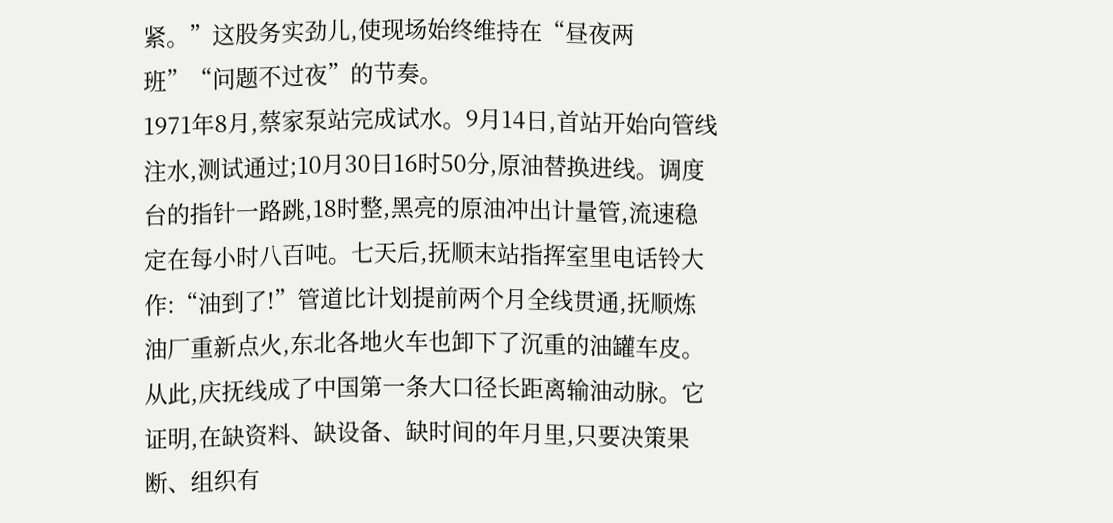紧。”这股务实劲儿,使现场始终维持在“昼夜两班”“问题不过夜”的节奏。
1971年8月,蔡家泵站完成试水。9月14日,首站开始向管线注水,测试通过;10月30日16时50分,原油替换进线。调度台的指针一路跳,18时整,黑亮的原油冲出计量管,流速稳定在每小时八百吨。七天后,抚顺末站指挥室里电话铃大作:“油到了!”管道比计划提前两个月全线贯通,抚顺炼油厂重新点火,东北各地火车也卸下了沉重的油罐车皮。
从此,庆抚线成了中国第一条大口径长距离输油动脉。它证明,在缺资料、缺设备、缺时间的年月里,只要决策果断、组织有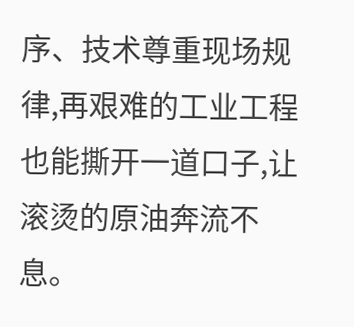序、技术尊重现场规律,再艰难的工业工程也能撕开一道口子,让滚烫的原油奔流不息。